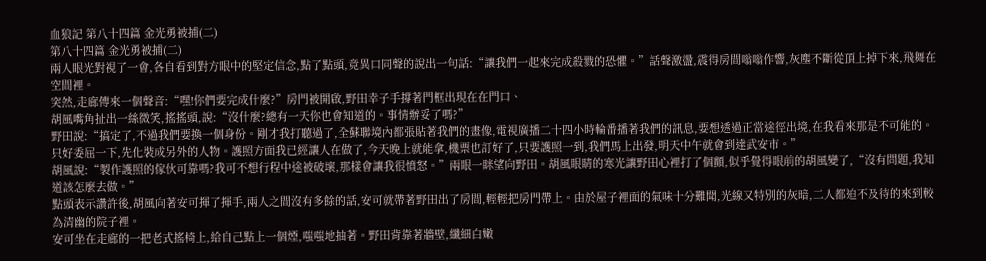血狼記 第八十四篇 金光勇被捕(二)
第八十四篇 金光勇被捕(二)
兩人眼光對視了一會,各自看到對方眼中的堅定信念,點了點頭,竟異口同聲的說出一句話:“讓我們一起來完成殺戮的恐懼。”話聲激盪,震得房間嗡嗡作響,灰塵不斷從頂上掉下來,飛舞在空間裡。
突然,走廊傳來一個聲音:“嘿!你們要完成什麼?”房門被開啟,野田幸子手撐著門框出現在在門口、
胡風嘴角扯出一絲微笑,搖搖頭,說:“沒什麼?總有一天你也會知道的。事情辦妥了嗎?”
野田說:“搞定了,不過我們要換一個身份。剛才我打聽過了,全蘇聯境內都張貼著我們的畫像,電視廣播二十四小時輪番播著我們的訊息,要想透過正當途徑出境,在我看來那是不可能的。只好委屈一下,先化裝成另外的人物。護照方面我已經讓人在做了,今天晚上就能拿,機票也訂好了,只要護照一到,我們馬上出發,明天中午就會到達武安市。”
胡風說:“製作護照的傢伙可靠嗎?我可不想行程中途被破壞,那樣會讓我很憤怒。”兩眼一眯望向野田。胡風眼睛的寒光讓野田心裡打了個顫,似乎覺得眼前的胡風變了,“沒有問題,我知道該怎麼去做。”
點頭表示讚許後,胡風向著安可揮了揮手,兩人之間沒有多餘的話,安可就帶著野田出了房間,輕輕把房門帶上。由於屋子裡面的氣味十分難聞,光線又特別的灰暗,二人都迫不及待的來到較為清幽的院子裡。
安可坐在走廊的一把老式搖椅上,給自己點上一個煙,嗤嗤地抽著。野田背靠著牆壁,纖細白嫩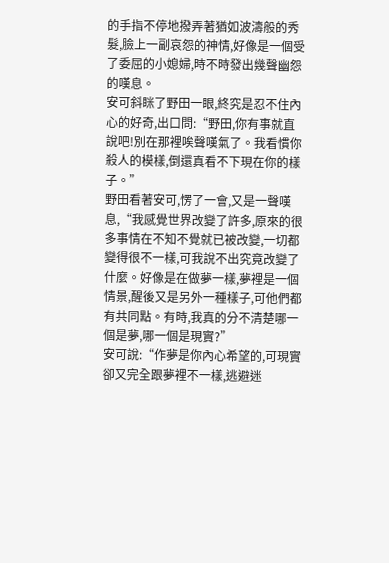的手指不停地撥弄著猶如波濤般的秀髮,臉上一副哀怨的神情,好像是一個受了委屈的小媳婦,時不時發出幾聲幽怨的嘆息。
安可斜眯了野田一眼,終究是忍不住內心的好奇,出口問:“野田,你有事就直說吧!別在那裡唉聲嘆氣了。我看慣你殺人的模樣,倒還真看不下現在你的樣子。”
野田看著安可,愣了一會,又是一聲嘆息,“我感覺世界改變了許多,原來的很多事情在不知不覺就已被改變,一切都變得很不一樣,可我說不出究竟改變了什麼。好像是在做夢一樣,夢裡是一個情景,醒後又是另外一種樣子,可他們都有共同點。有時,我真的分不清楚哪一個是夢,哪一個是現實?”
安可說:“作夢是你內心希望的,可現實卻又完全跟夢裡不一樣,逃避迷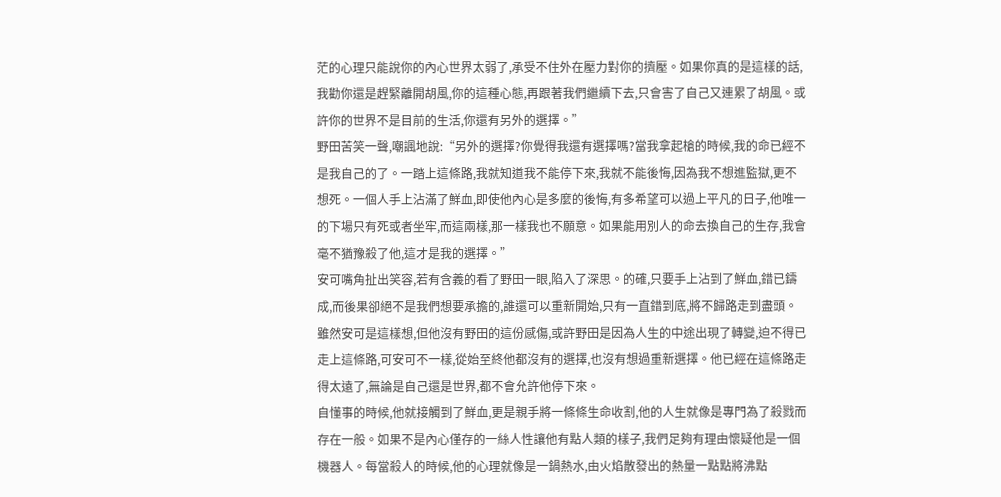茫的心理只能說你的內心世界太弱了,承受不住外在壓力對你的擠壓。如果你真的是這樣的話,我勸你還是趕緊離開胡風,你的這種心態,再跟著我們繼續下去,只會害了自己又連累了胡風。或許你的世界不是目前的生活,你還有另外的選擇。”
野田苦笑一聲,嘲諷地說:“另外的選擇?你覺得我還有選擇嗎?當我拿起槍的時候,我的命已經不是我自己的了。一踏上這條路,我就知道我不能停下來,我就不能後悔,因為我不想進監獄,更不想死。一個人手上沾滿了鮮血,即使他內心是多麼的後悔,有多希望可以過上平凡的日子,他唯一的下場只有死或者坐牢,而這兩樣,那一樣我也不願意。如果能用別人的命去換自己的生存,我會毫不猶豫殺了他,這才是我的選擇。”
安可嘴角扯出笑容,若有含義的看了野田一眼,陷入了深思。的確,只要手上沾到了鮮血,錯已鑄成,而後果卻絕不是我們想要承擔的,誰還可以重新開始,只有一直錯到底,將不歸路走到盡頭。雖然安可是這樣想,但他沒有野田的這份感傷,或許野田是因為人生的中途出現了轉變,迫不得已走上這條路,可安可不一樣,從始至終他都沒有的選擇,也沒有想過重新選擇。他已經在這條路走得太遠了,無論是自己還是世界,都不會允許他停下來。
自懂事的時候,他就接觸到了鮮血,更是親手將一條條生命收割,他的人生就像是專門為了殺戮而存在一般。如果不是內心僅存的一絲人性讓他有點人類的樣子,我們足夠有理由懷疑他是一個機器人。每當殺人的時候,他的心理就像是一鍋熱水,由火焰散發出的熱量一點點將沸點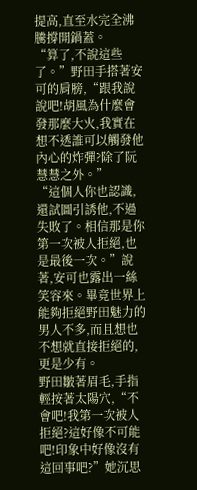提高,直至水完全沸騰撐開鍋蓋。
“算了,不說這些了。”野田手搭著安可的肩膀,“跟我說說吧!胡風為什麼會發那麼大火,我實在想不透誰可以觸發他內心的炸彈?除了阮慧慧之外。”
“這個人你也認識,還試圖引誘他,不過失敗了。相信那是你第一次被人拒絕,也是最後一次。”說著,安可也露出一絲笑容來。畢竟世界上能夠拒絕野田魅力的男人不多,而且想也不想就直接拒絕的,更是少有。
野田皺著眉毛,手指輕按著太陽穴,“不會吧!我第一次被人拒絕?這好像不可能吧!印象中好像沒有這回事吧?”她沉思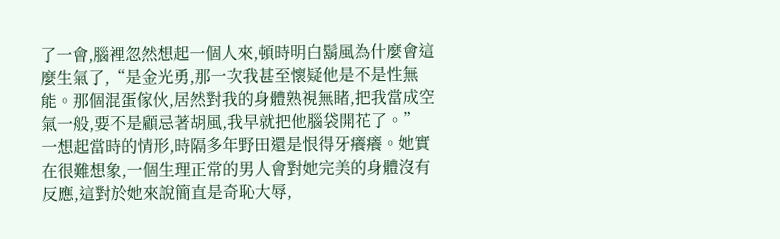了一會,腦裡忽然想起一個人來,頓時明白鬍風為什麼會這麼生氣了,“是金光勇,那一次我甚至懷疑他是不是性無能。那個混蛋傢伙,居然對我的身體熟視無睹,把我當成空氣一般,要不是顧忌著胡風,我早就把他腦袋開花了。”
一想起當時的情形,時隔多年野田還是恨得牙癢癢。她實在很難想象,一個生理正常的男人會對她完美的身體沒有反應,這對於她來說簡直是奇恥大辱,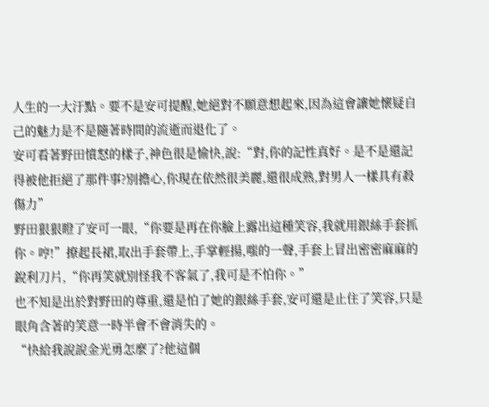人生的一大汙點。要不是安可提醒,她絕對不願意想起來,因為這會讓她懷疑自己的魅力是不是隨著時間的流逝而退化了。
安可看著野田憤怒的樣子,神色很是愉快,說:“對,你的記性真好。是不是還記得被他拒絕了那件事?別擔心,你現在依然很美麗,還很成熟,對男人一樣具有殺傷力”
野田狠狠瞪了安可一眼,“你要是再在你臉上露出這種笑容,我就用銀絲手套抓你。哼!”撩起長裙,取出手套帶上,手掌輕揚,嗤的一聲,手套上冒出密密麻麻的銳利刀片,“你再笑就別怪我不客氣了,我可是不怕你。”
也不知是出於對野田的尊重,還是怕了她的銀絲手套,安可還是止住了笑容,只是眼角含著的笑意一時半會不會消失的。
“快給我說說金光勇怎麼了?他這個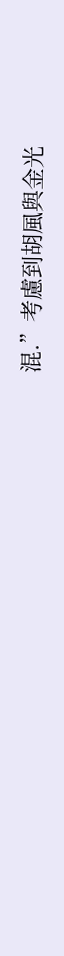混.”考慮到胡風與金光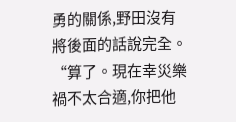勇的關係,野田沒有將後面的話說完全。“算了。現在幸災樂禍不太合適,你把他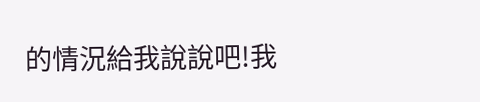的情況給我說說吧!我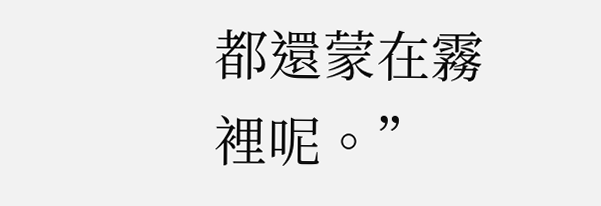都還蒙在霧裡呢。”